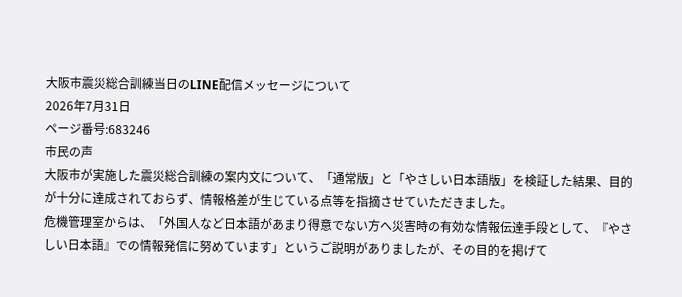大阪市震災総合訓練当日のLINE配信メッセージについて
2026年7月31日
ページ番号:683246
市民の声
大阪市が実施した震災総合訓練の案内文について、「通常版」と「やさしい日本語版」を検証した結果、目的が十分に達成されておらず、情報格差が生じている点等を指摘させていただきました。
危機管理室からは、「外国人など日本語があまり得意でない方へ災害時の有効な情報伝達手段として、『やさしい日本語』での情報発信に努めています」というご説明がありましたが、その目的を掲げて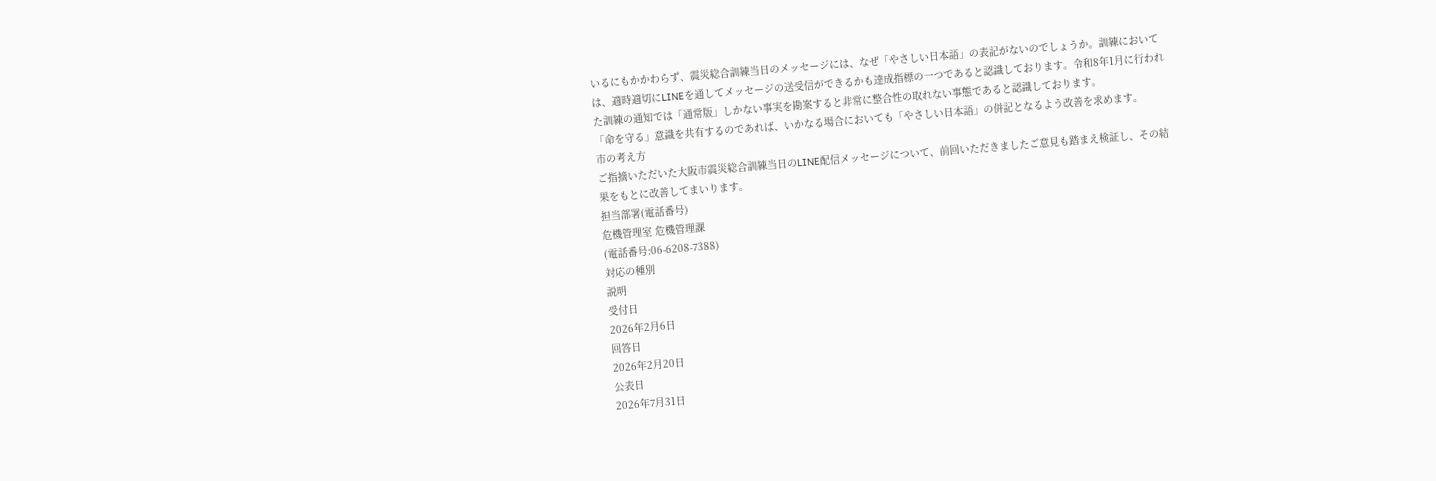いるにもかかわらず、震災総合訓練当日のメッセージには、なぜ「やさしい日本語」の表記がないのでしょうか。訓練においては、適時適切にLINEを通してメッセージの送受信ができるかも達成指標の一つであると認識しております。令和8年1月に行われた訓練の通知では「通常版」しかない事実を勘案すると非常に整合性の取れない事態であると認識しております。
「命を守る」意識を共有するのであれば、いかなる場合においても「やさしい日本語」の併記となるよう改善を求めます。
市の考え方
ご指摘いただいた大阪市震災総合訓練当日のLINE配信メッセージについて、前回いただきましたご意見も踏まえ検証し、その結果をもとに改善してまいります。
担当部署(電話番号)
危機管理室 危機管理課
(電話番号:06-6208-7388)
対応の種別
説明
受付日
2026年2月6日
回答日
2026年2月20日
公表日
2026年7月31日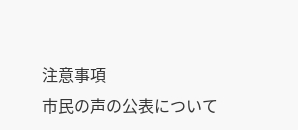注意事項
市民の声の公表について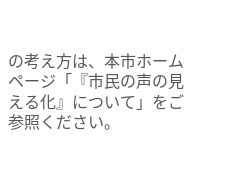の考え方は、本市ホームページ「『市民の声の見える化』について」をご参照ください。